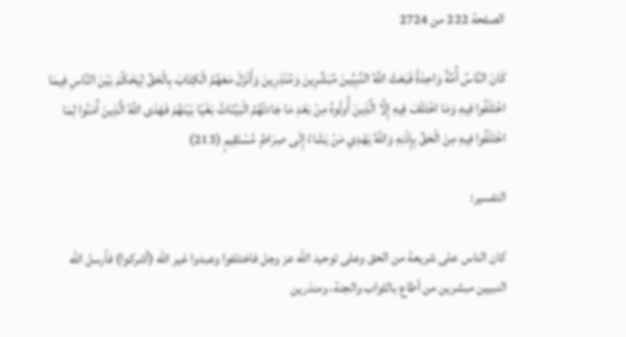الصفحة 222 من 2724

كَانَ النَّاسُ أُمَّةً وَاحِدَةً فَبَعَثَ اللَّهُ النَّبِيِّينَ مُبَشِّرِينَ وَمُنْذِرِينَ وَأَنْزَلَ مَعَهُمُ الْكِتَابَ بِالْحَقِّ لِيَحْكُمَ بَيْنَ النَّاسِ فِيمَا اخْتَلَفُوا فِيهِ وَمَا اخْتَلَفَ فِيهِ إِلَّا الَّذِينَ أُوتُوهُ مِنْ بَعْدِ مَا جَاءَتْهُمُ الْبَيِّنَاتُ بَغْيًا بَيْنَهُمْ فَهَدَى اللَّهُ الَّذِينَ آَمَنُوا لِمَا اخْتَلَفُوا فِيهِ مِنَ الْحَقِّ بِإِذْنِهِ وَاللَّهُ يَهْدِي مَنْ يَشَاءُ إِلَى صِرَاطٍ مُسْتَقِيمٍ (213)

التفسير:

كان الناس على شريعة من الحق وعلى توحيد الله عز وجل فاختلفوا وعبدوا غير الله (أشركوا) فأرسل الله النبيين مبشرين من أطاع بالثواب والجنة، ومنذرين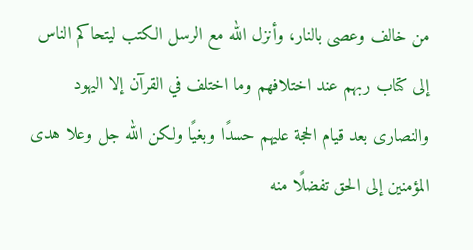من خالف وعصى بالنار، وأنزل الله مع الرسل الكتب ليتحاكم الناس إلى كتاب ربهم عند اختلافهم وما اختلف في القرآن إلا اليهود والنصارى بعد قيام الحجة عليهم حسدًا وبغيًا ولكن الله جل وعلا هدى المؤمنين إلى الحق تفضلًا منه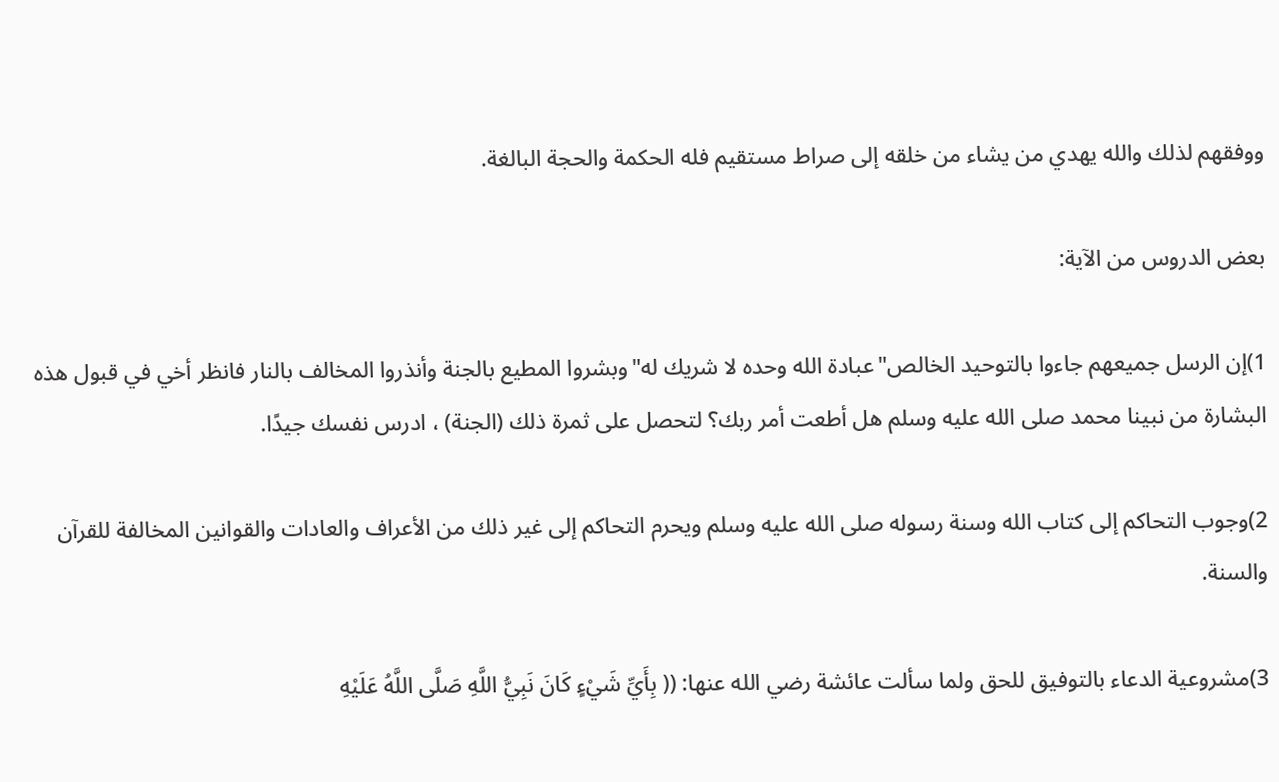ووفقهم لذلك والله يهدي من يشاء من خلقه إلى صراط مستقيم فله الحكمة والحجة البالغة.

بعض الدروس من الآية:

1)إن الرسل جميعهم جاءوا بالتوحيد الخالص"عبادة الله وحده لا شريك له"وبشروا المطيع بالجنة وأنذروا المخالف بالنار فانظر أخي في قبول هذه البشارة من نبينا محمد صلى الله عليه وسلم هل أطعت أمر ربك؟ لتحصل على ثمرة ذلك (الجنة) ، ادرس نفسك جيدًا.

2)وجوب التحاكم إلى كتاب الله وسنة رسوله صلى الله عليه وسلم ويحرم التحاكم إلى غير ذلك من الأعراف والعادات والقوانين المخالفة للقرآن والسنة.

3)مشروعية الدعاء بالتوفيق للحق ولما سألت عائشة رضي الله عنها: (( بِأَيِّ شَيْءٍ كَانَ نَبِيُّ اللَّهِ صَلَّى اللَّهُ عَلَيْهِ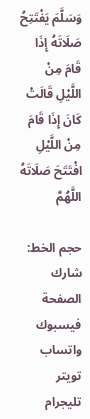وَسَلَّمَ يَفْتَتِحُ صَلَاتَهُ إِذَا قَامَ مِنْ اللَّيْلِ قَالَتْ كَانَ إِذَا قَامَ مِنْ اللَّيْلِ افْتَتَحَ صَلَاتَهُ اللَّهُمَّ

حجم الخط:
شارك الصفحة
فيسبوك واتساب تويتر تليجرام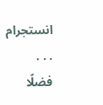انستجرام
. . .
فضلًا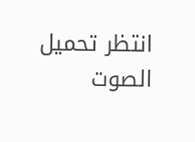انتظر تحميل الصوت